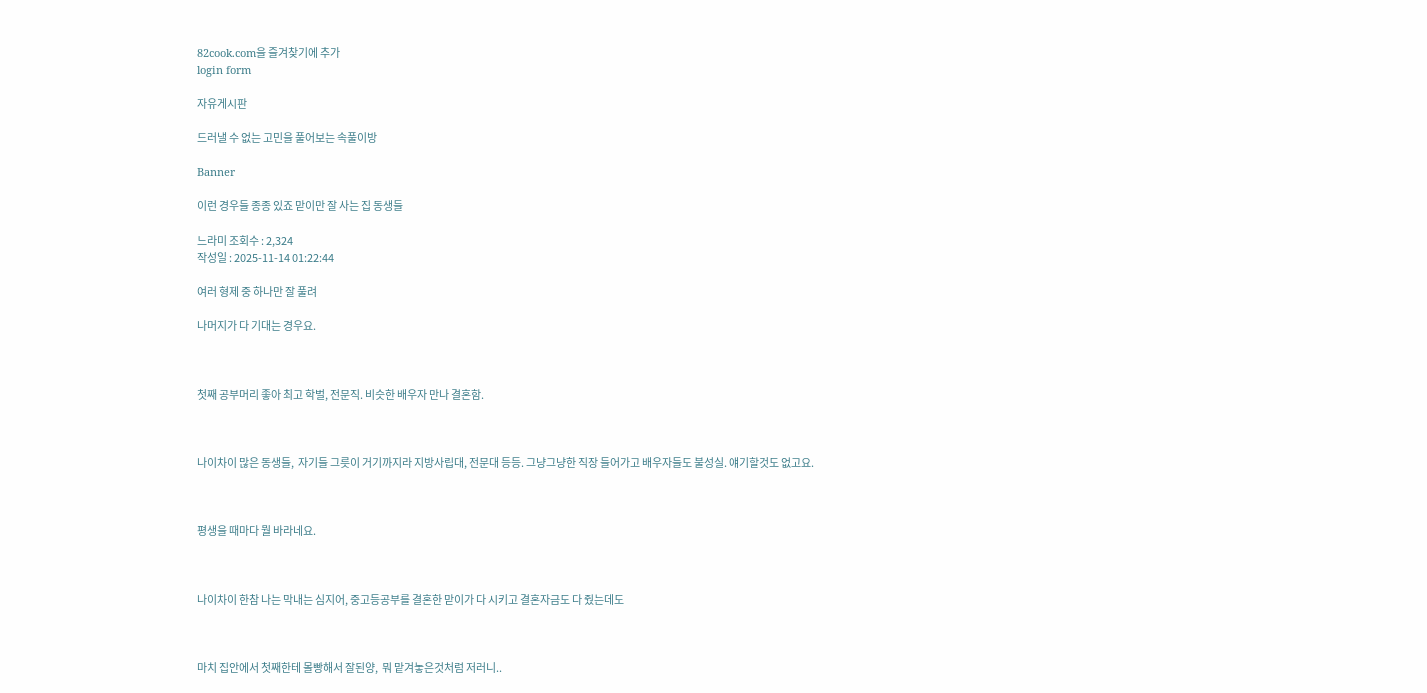82cook.com을 즐겨찾기에 추가
login form

자유게시판

드러낼 수 없는 고민을 풀어보는 속풀이방

Banner

이런 경우들 종종 있죠 맏이만 잘 사는 집 동생들

느라미 조회수 : 2,324
작성일 : 2025-11-14 01:22:44

여러 형제 중 하나만 잘 풀려

나머지가 다 기대는 경우요.



첫째 공부머리 좋아 최고 학벌, 전문직. 비슷한 배우자 만나 결혼함.



나이차이 많은 동생들,  자기들 그릇이 거기까지라 지방사립대, 전문대 등등. 그냥그냥한 직장 들어가고 배우자들도 불성실. 얘기할것도 없고요.



평생을 때마다 뭘 바라네요.



나이차이 한참 나는 막내는 심지어, 중고등공부를 결혼한 맏이가 다 시키고 결혼자금도 다 줬는데도



마치 집안에서 첫째한테 몰빵해서 잘된양,  뭐 맡겨놓은것처럼 저러니..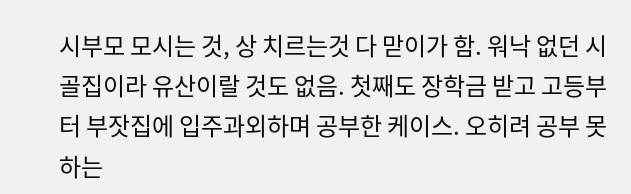시부모 모시는 것, 상 치르는것 다 맏이가 함. 워낙 없던 시골집이라 유산이랄 것도 없음. 첫째도 장학금 받고 고등부터 부잣집에 입주과외하며 공부한 케이스. 오히려 공부 못하는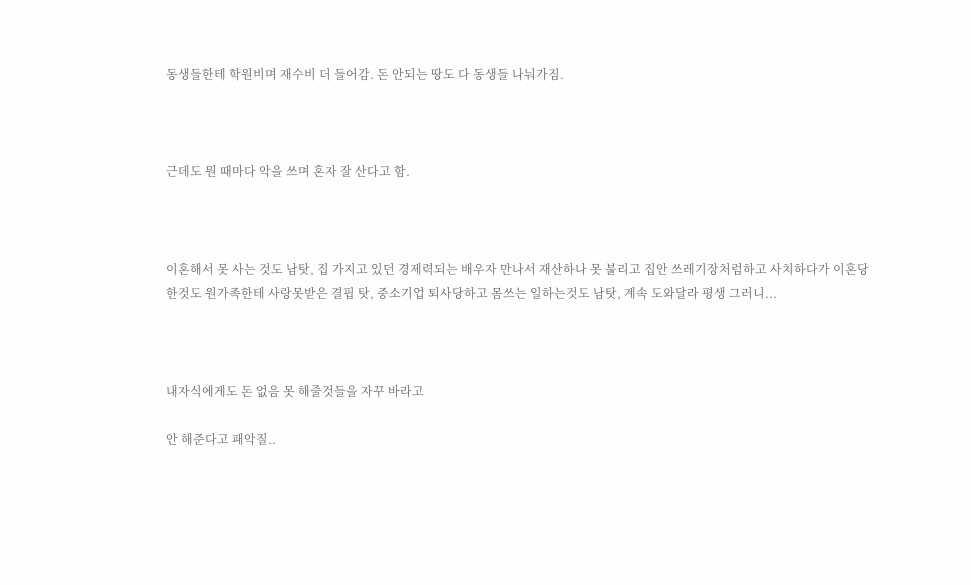동생들한테 학원비며 재수비 더 들어감. 돈 안되는 땅도 다 동생들 나눠가짐.



근데도 뭔 때마다 악을 쓰며 혼자 잘 산다고 함.



이혼해서 못 사는 것도 남탓, 집 가지고 있던 경제력되는 배우자 만나서 재산하나 못 불리고 집안 쓰레기장처럼하고 사치하다가 이혼당한것도 원가족한테 사랑못받은 결핍 탓, 중소기업 퇴사당하고 몸쓰는 일하는것도 남탓, 계속 도와달라 평생 그러니...



내자식에게도 돈 없음 못 해줄것들을 자꾸 바라고

안 해준다고 패악질..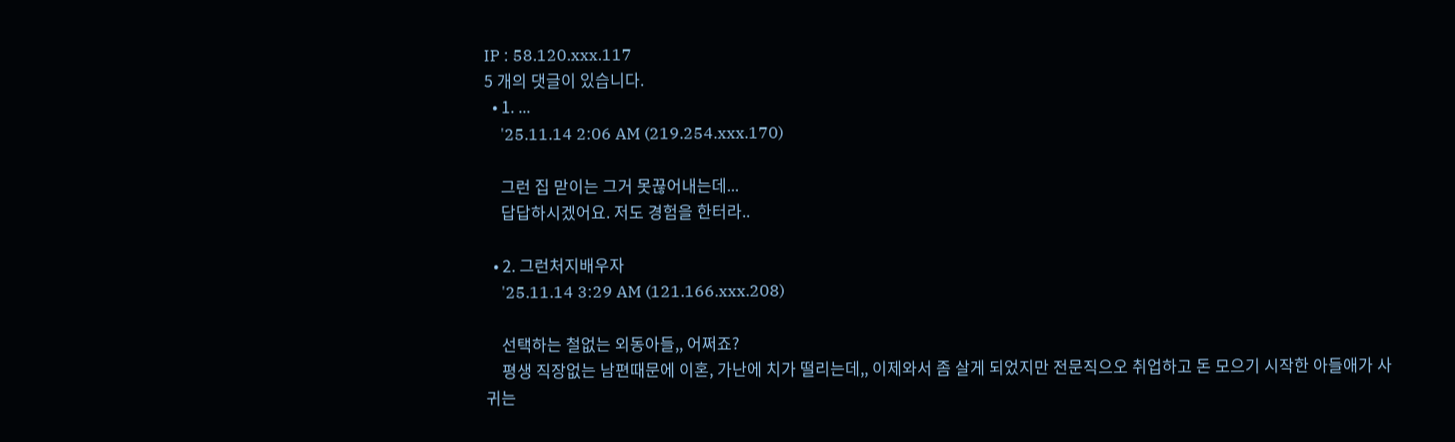IP : 58.120.xxx.117
5 개의 댓글이 있습니다.
  • 1. ...
    '25.11.14 2:06 AM (219.254.xxx.170)

    그런 집 맏이는 그거 못끊어내는데...
    답답하시겠어요. 저도 경험을 한터라..

  • 2. 그런처지배우자
    '25.11.14 3:29 AM (121.166.xxx.208)

    선택하는 철없는 외동아들,, 어쩌죠?
    평생 직장없는 남편때문에 이혼, 가난에 치가 떨리는데,, 이제와서 좀 살게 되었지만 전문직으오 취업하고 돈 모으기 시작한 아들애가 사귀는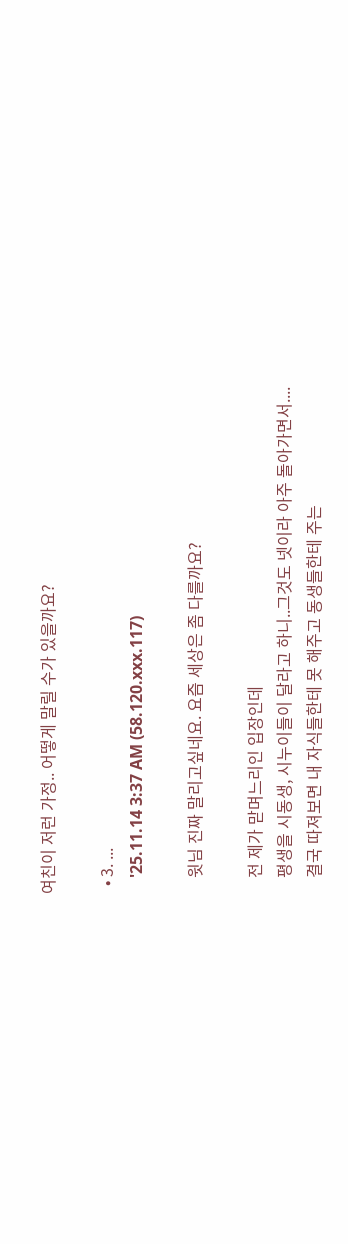여친이 저런 가정.. 어떻게 말릴 수가 있을까요?

  • 3. ...
    '25.11.14 3:37 AM (58.120.xxx.117)

    윗님 진짜 말리고싶네요. 요즘 세상은 좀 다를까요?

    전 제가 맏며느리인 입장인데
    평생을 시동생, 시누이들이 달라고 하니..그것도 넷이라 아주 돌아가면서....
    결국 따져보면 내 자식들한테 못 해주고 동생들한테 주는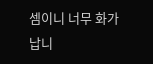셈이니 너무 화가 납니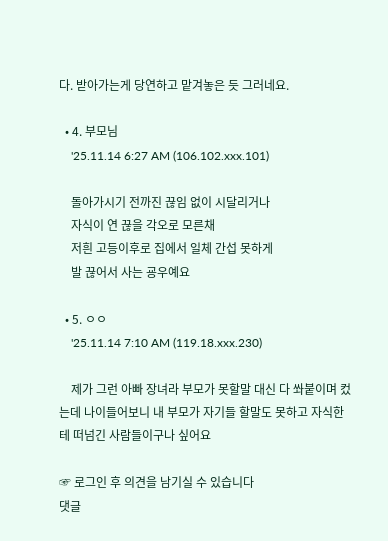다. 받아가는게 당연하고 맡겨놓은 듯 그러네요.

  • 4. 부모님
    '25.11.14 6:27 AM (106.102.xxx.101)

    돌아가시기 전까진 끊임 없이 시달리거나
    자식이 연 끊을 각오로 모른채
    저흰 고등이후로 집에서 일체 간섭 못하게
    발 끊어서 사는 굥우예요

  • 5. ㅇㅇ
    '25.11.14 7:10 AM (119.18.xxx.230)

    제가 그런 아빠 장녀라 부모가 못할말 대신 다 쏴붙이며 컸는데 나이들어보니 내 부모가 자기들 할말도 못하고 자식한테 떠넘긴 사람들이구나 싶어요

☞ 로그인 후 의견을 남기실 수 있습니다
댓글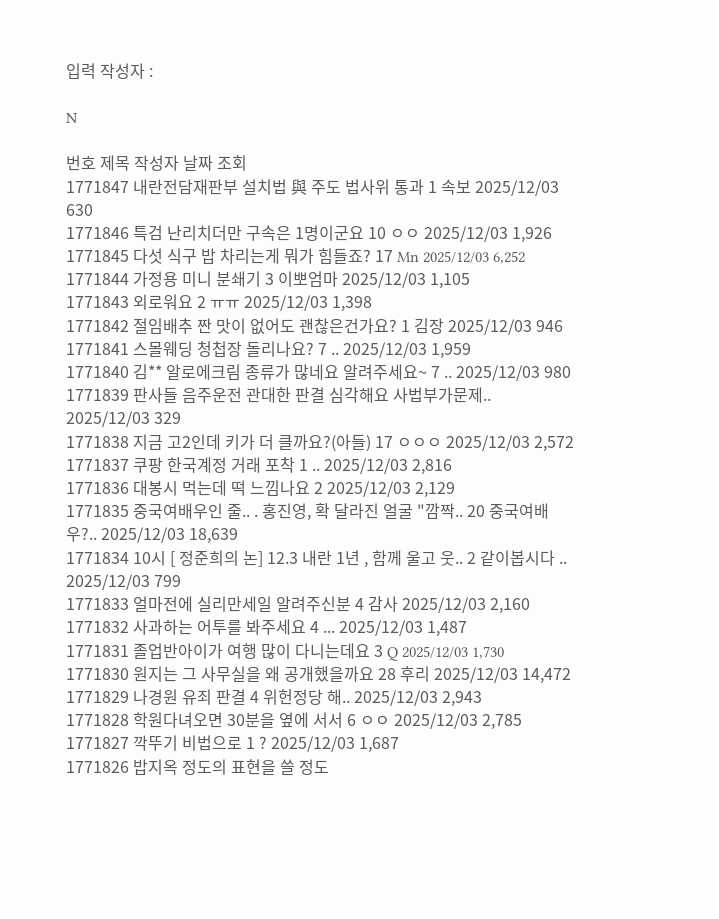입력 작성자 :

N

번호 제목 작성자 날짜 조회
1771847 내란전담재판부 설치법 與 주도 법사위 통과 1 속보 2025/12/03 630
1771846 특검 난리치더만 구속은 1명이군요 10 ㅇㅇ 2025/12/03 1,926
1771845 다섯 식구 밥 차리는게 뭐가 힘들죠? 17 Mn 2025/12/03 6,252
1771844 가정용 미니 분쇄기 3 이뽀엄마 2025/12/03 1,105
1771843 외로워요 2 ㅠㅠ 2025/12/03 1,398
1771842 절임배추 짠 맛이 없어도 괜찮은건가요? 1 김장 2025/12/03 946
1771841 스몰웨딩 청첩장 돌리나요? 7 .. 2025/12/03 1,959
1771840 김** 알로에크림 종류가 많네요 알려주세요~ 7 .. 2025/12/03 980
1771839 판사들 음주운전 관대한 판결 심각해요 사법부가문제.. 2025/12/03 329
1771838 지금 고2인데 키가 더 클까요?(아들) 17 ㅇㅇㅇ 2025/12/03 2,572
1771837 쿠팡 한국계정 거래 포착 1 .. 2025/12/03 2,816
1771836 대봉시 먹는데 떡 느낌나요 2 2025/12/03 2,129
1771835 중국여배우인 줄.. . 홍진영, 확 달라진 얼굴 "깜짝.. 20 중국여배우?.. 2025/12/03 18,639
1771834 10시 [ 정준희의 논] 12.3 내란 1년 , 함께 울고 웃.. 2 같이봅시다 .. 2025/12/03 799
1771833 얼마전에 실리만세일 알려주신분 4 감사 2025/12/03 2,160
1771832 사과하는 어투를 봐주세요 4 ... 2025/12/03 1,487
1771831 졸업반아이가 여행 많이 다니는데요 3 Q 2025/12/03 1,730
1771830 원지는 그 사무실을 왜 공개했을까요 28 후리 2025/12/03 14,472
1771829 나경원 유죄 판결 4 위헌정당 해.. 2025/12/03 2,943
1771828 학원다녀오면 30분을 옆에 서서 6 ㅇㅇ 2025/12/03 2,785
1771827 깍뚜기 비법으로 1 ? 2025/12/03 1,687
1771826 밥지옥 정도의 표현을 쓸 정도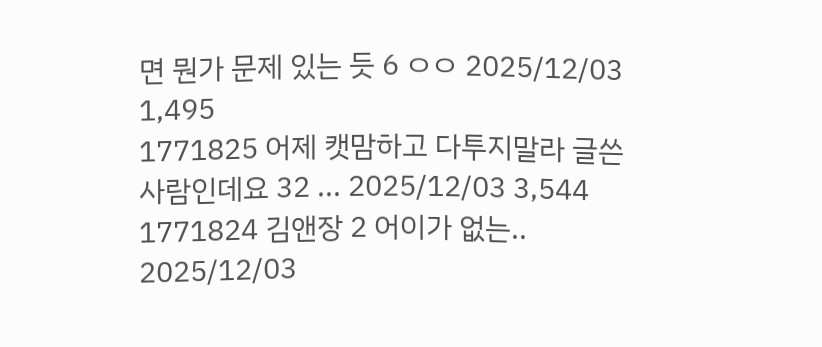면 뭔가 문제 있는 듯 6 ㅇㅇ 2025/12/03 1,495
1771825 어제 캣맘하고 다투지말라 글쓴 사람인데요 32 ... 2025/12/03 3,544
1771824 김앤장 2 어이가 없는.. 2025/12/03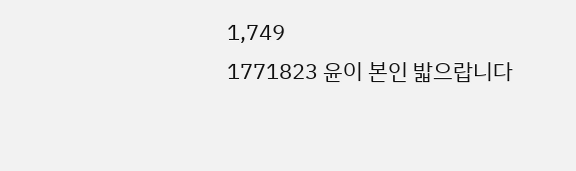1,749
1771823 윤이 본인 밟으랍니다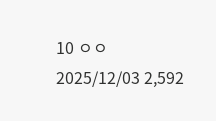10 ㅇㅇ 2025/12/03 2,592